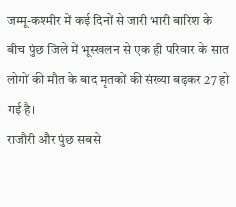जम्मू-कश्मीर में कई दिनों से जारी भारी बारिश के बीच पुंछ जिले में भूस्खलन से एक ही परिवार के सात लोगों की मौत के बाद मृतकों की संख्या बढ़कर 27 हो गई है।
राजौरी और पुंछ सबसे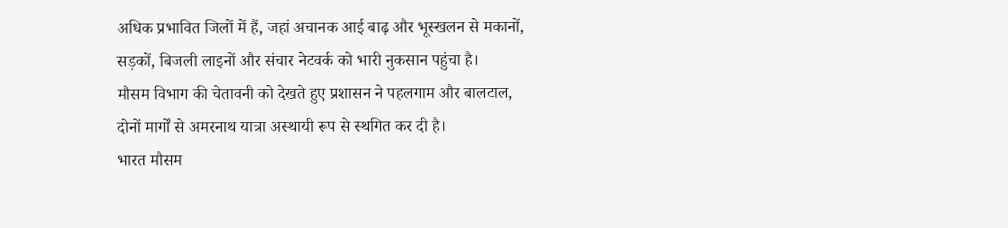अधिक प्रभावित जिलों में हैं, जहां अचानक आई बाढ़ और भूस्खलन से मकानों, सड़कों, बिजली लाइनों और संचार नेटवर्क को भारी नुकसान पहुंचा है।
मौसम विभाग की चेतावनी को देखते हुए प्रशासन ने पहलगाम और बालटाल, दोनों मार्गों से अमरनाथ यात्रा अस्थायी रूप से स्थगित कर दी है।
भारत मौसम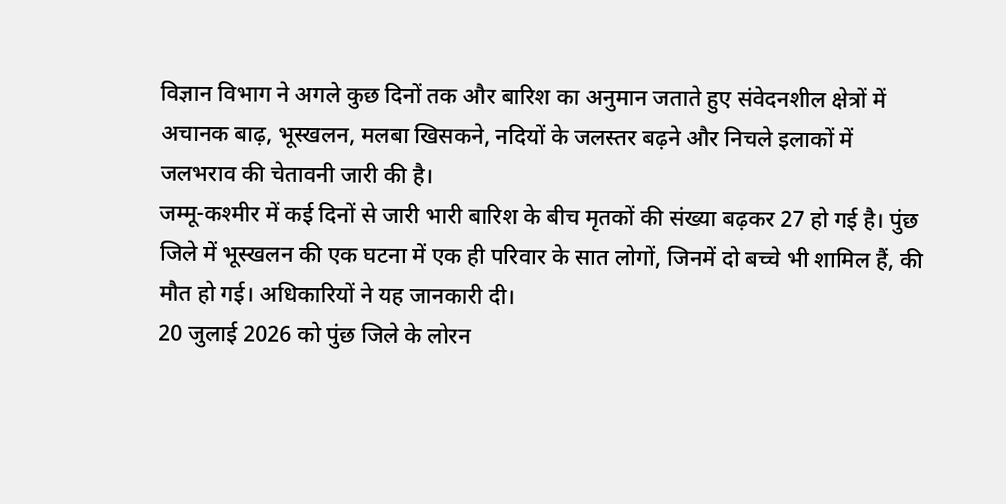विज्ञान विभाग ने अगले कुछ दिनों तक और बारिश का अनुमान जताते हुए संवेदनशील क्षेत्रों में अचानक बाढ़, भूस्खलन, मलबा खिसकने, नदियों के जलस्तर बढ़ने और निचले इलाकों में जलभराव की चेतावनी जारी की है।
जम्मू-कश्मीर में कई दिनों से जारी भारी बारिश के बीच मृतकों की संख्या बढ़कर 27 हो गई है। पुंछ जिले में भूस्खलन की एक घटना में एक ही परिवार के सात लोगों, जिनमें दो बच्चे भी शामिल हैं, की मौत हो गई। अधिकारियों ने यह जानकारी दी।
20 जुलाई 2026 को पुंछ जिले के लोरन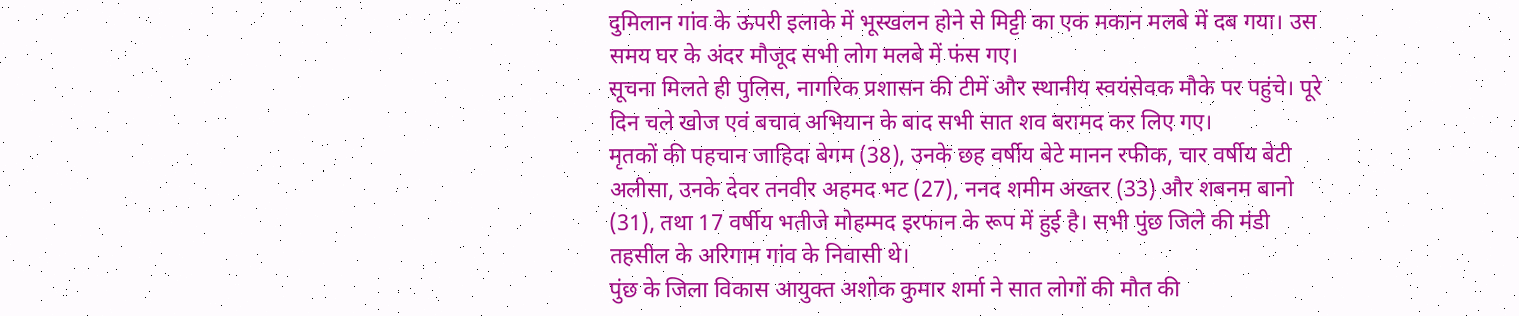दुमिलान गांव के ऊपरी इलाके में भूस्खलन होने से मिट्टी का एक मकान मलबे में दब गया। उस समय घर के अंदर मौजूद सभी लोग मलबे में फंस गए।
सूचना मिलते ही पुलिस, नागरिक प्रशासन की टीमें और स्थानीय स्वयंसेवक मौके पर पहुंचे। पूरे दिन चले खोज एवं बचाव अभियान के बाद सभी सात शव बरामद कर लिए गए।
मृतकों की पहचान जाहिदा बेगम (38), उनके छह वर्षीय बेटे मानन रफीक, चार वर्षीय बेटी अलीसा, उनके देवर तनवीर अहमद भट (27), ननद शमीम अख्तर (33) और शबनम बानो (31), तथा 17 वर्षीय भतीजे मोहम्मद इरफान के रूप में हुई है। सभी पुंछ जिले की मंडी तहसील के अरिगाम गांव के निवासी थे।
पुंछ के जिला विकास आयुक्त अशोक कुमार शर्मा ने सात लोगों की मौत की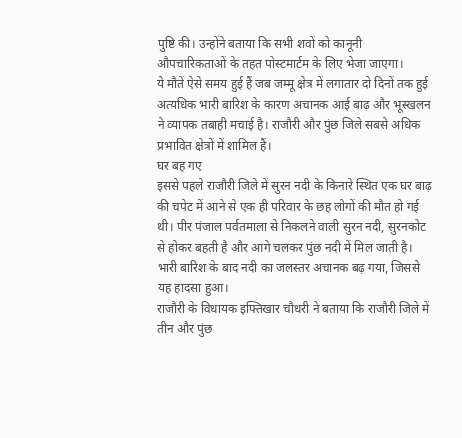पुष्टि की। उन्होंने बताया कि सभी शवों को कानूनी औपचारिकताओं के तहत पोस्टमार्टम के लिए भेजा जाएगा।
ये मौतें ऐसे समय हुई हैं जब जम्मू क्षेत्र में लगातार दो दिनों तक हुई अत्यधिक भारी बारिश के कारण अचानक आई बाढ़ और भूस्खलन ने व्यापक तबाही मचाई है। राजौरी और पुंछ जिले सबसे अधिक प्रभावित क्षेत्रों में शामिल हैं।
घर बह गए
इससे पहले राजौरी जिले में सुरन नदी के किनारे स्थित एक घर बाढ़ की चपेट में आने से एक ही परिवार के छह लोगों की मौत हो गई थी। पीर पंजाल पर्वतमाला से निकलने वाली सुरन नदी, सुरनकोट से होकर बहती है और आगे चलकर पुंछ नदी में मिल जाती है। भारी बारिश के बाद नदी का जलस्तर अचानक बढ़ गया, जिससे यह हादसा हुआ।
राजौरी के विधायक इफ्तिखार चौधरी ने बताया कि राजौरी जिले में तीन और पुंछ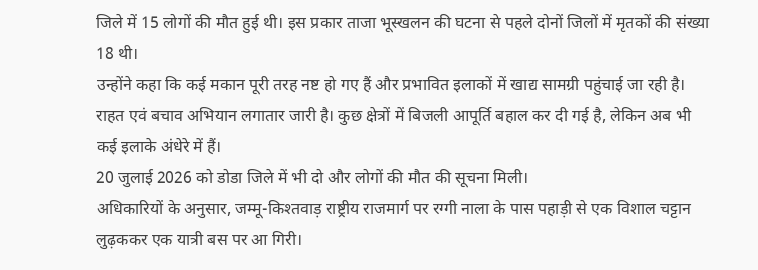जिले में 15 लोगों की मौत हुई थी। इस प्रकार ताजा भूस्खलन की घटना से पहले दोनों जिलों में मृतकों की संख्या 18 थी।
उन्होंने कहा कि कई मकान पूरी तरह नष्ट हो गए हैं और प्रभावित इलाकों में खाद्य सामग्री पहुंचाई जा रही है। राहत एवं बचाव अभियान लगातार जारी है। कुछ क्षेत्रों में बिजली आपूर्ति बहाल कर दी गई है, लेकिन अब भी कई इलाके अंधेरे में हैं।
20 जुलाई 2026 को डोडा जिले में भी दो और लोगों की मौत की सूचना मिली।
अधिकारियों के अनुसार, जम्मू-किश्तवाड़ राष्ट्रीय राजमार्ग पर रग्गी नाला के पास पहाड़ी से एक विशाल चट्टान लुढ़ककर एक यात्री बस पर आ गिरी।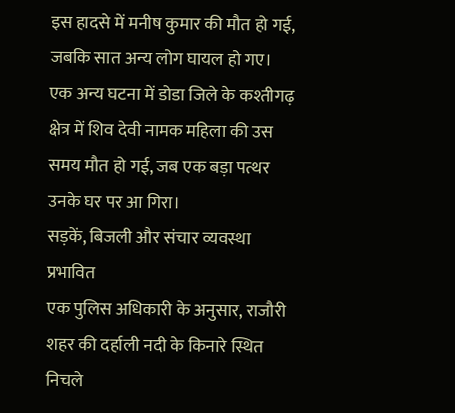इस हादसे में मनीष कुमार की मौत हो गई, जबकि सात अन्य लोग घायल हो गए।
एक अन्य घटना में डोडा जिले के कश्तीगढ़ क्षेत्र में शिव देवी नामक महिला की उस समय मौत हो गई, जब एक बड़ा पत्थर उनके घर पर आ गिरा।
सड़कें, बिजली और संचार व्यवस्था प्रभावित
एक पुलिस अधिकारी के अनुसार, राजौरी शहर की दर्हाली नदी के किनारे स्थित निचले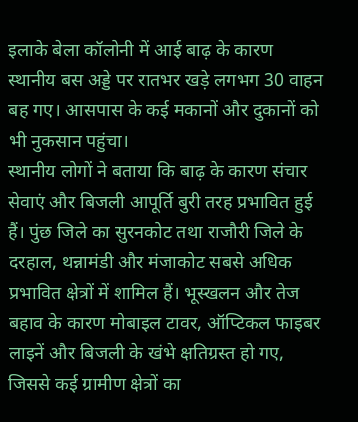इलाके बेला कॉलोनी में आई बाढ़ के कारण स्थानीय बस अड्डे पर रातभर खड़े लगभग 30 वाहन बह गए। आसपास के कई मकानों और दुकानों को भी नुकसान पहुंचा।
स्थानीय लोगों ने बताया कि बाढ़ के कारण संचार सेवाएं और बिजली आपूर्ति बुरी तरह प्रभावित हुई हैं। पुंछ जिले का सुरनकोट तथा राजौरी जिले के दरहाल, थन्नामंडी और मंजाकोट सबसे अधिक प्रभावित क्षेत्रों में शामिल हैं। भूस्खलन और तेज बहाव के कारण मोबाइल टावर, ऑप्टिकल फाइबर लाइनें और बिजली के खंभे क्षतिग्रस्त हो गए, जिससे कई ग्रामीण क्षेत्रों का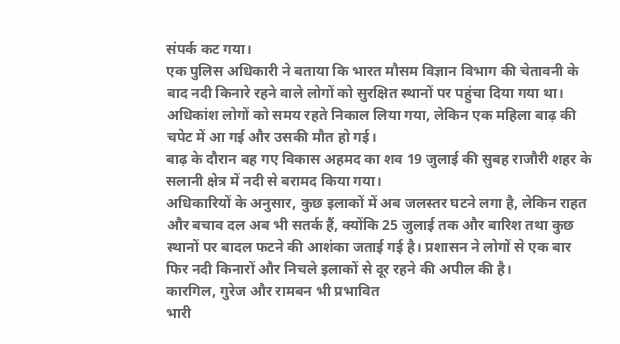संपर्क कट गया।
एक पुलिस अधिकारी ने बताया कि भारत मौसम विज्ञान विभाग की चेतावनी के बाद नदी किनारे रहने वाले लोगों को सुरक्षित स्थानों पर पहुंचा दिया गया था। अधिकांश लोगों को समय रहते निकाल लिया गया, लेकिन एक महिला बाढ़ की चपेट में आ गई और उसकी मौत हो गई।
बाढ़ के दौरान बह गए विकास अहमद का शव 19 जुलाई की सुबह राजौरी शहर के सलानी क्षेत्र में नदी से बरामद किया गया।
अधिकारियों के अनुसार, कुछ इलाकों में अब जलस्तर घटने लगा है, लेकिन राहत और बचाव दल अब भी सतर्क हैं, क्योंकि 25 जुलाई तक और बारिश तथा कुछ स्थानों पर बादल फटने की आशंका जताई गई है। प्रशासन ने लोगों से एक बार फिर नदी किनारों और निचले इलाकों से दूर रहने की अपील की है।
कारगिल, गुरेज और रामबन भी प्रभावित
भारी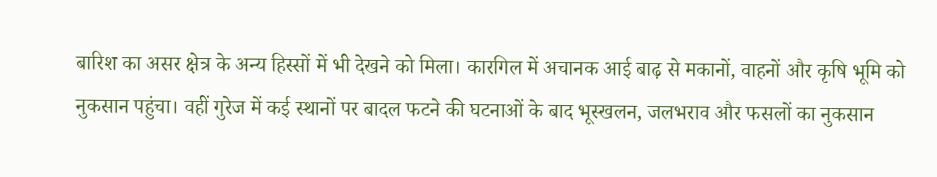बारिश का असर क्षेत्र के अन्य हिस्सों में भी देखने को मिला। कारगिल में अचानक आई बाढ़ से मकानों, वाहनों और कृषि भूमि को नुकसान पहुंचा। वहीं गुरेज में कई स्थानों पर बादल फटने की घटनाओं के बाद भूस्खलन, जलभराव और फसलों का नुकसान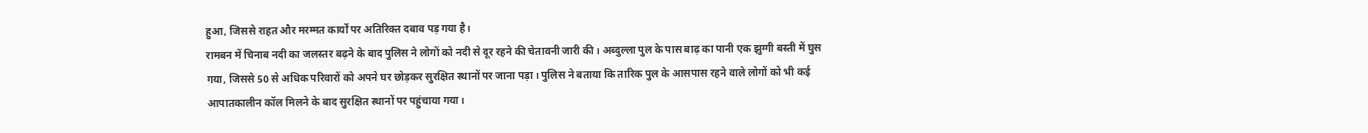हुआ, जिससे राहत और मरम्मत कार्यों पर अतिरिक्त दबाव पड़ गया है।
रामबन में चिनाब नदी का जलस्तर बढ़ने के बाद पुलिस ने लोगों को नदी से दूर रहने की चेतावनी जारी की। अब्दुल्ला पुल के पास बाढ़ का पानी एक झुग्गी बस्ती में घुस गया, जिससे 50 से अधिक परिवारों को अपने घर छोड़कर सुरक्षित स्थानों पर जाना पड़ा। पुलिस ने बताया कि तारिक पुल के आसपास रहने वाले लोगों को भी कई आपातकालीन कॉल मिलने के बाद सुरक्षित स्थानों पर पहुंचाया गया।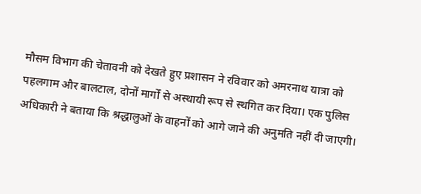मौसम विभाग की चेतावनी को देखते हुए प्रशासन ने रविवार को अमरनाथ यात्रा को पहलगाम और बालटाल, दोनों मार्गों से अस्थायी रूप से स्थगित कर दिया। एक पुलिस अधिकारी ने बताया कि श्रद्धालुओं के वाहनों को आगे जाने की अनुमति नहीं दी जाएगी।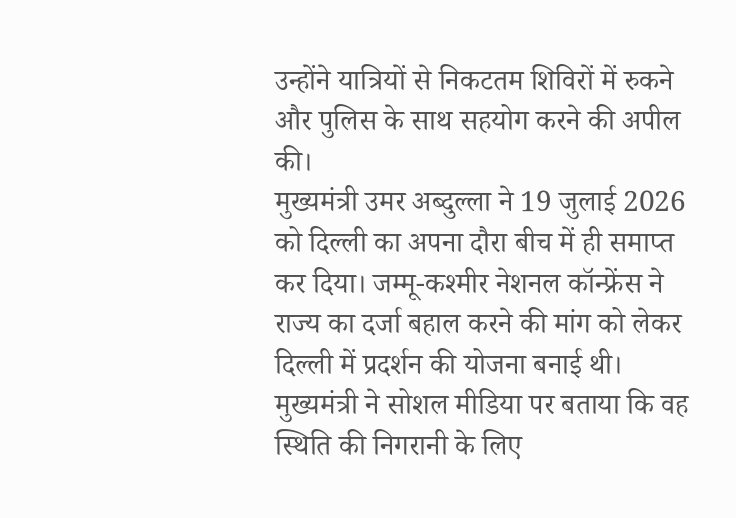उन्होंने यात्रियों से निकटतम शिविरों में रुकने और पुलिस के साथ सहयोग करने की अपील की।
मुख्यमंत्री उमर अब्दुल्ला ने 19 जुलाई 2026 को दिल्ली का अपना दौरा बीच में ही समाप्त कर दिया। जम्मू-कश्मीर नेशनल कॉन्फ्रेंस ने राज्य का दर्जा बहाल करने की मांग को लेकर दिल्ली में प्रदर्शन की योजना बनाई थी। मुख्यमंत्री ने सोशल मीडिया पर बताया कि वह स्थिति की निगरानी के लिए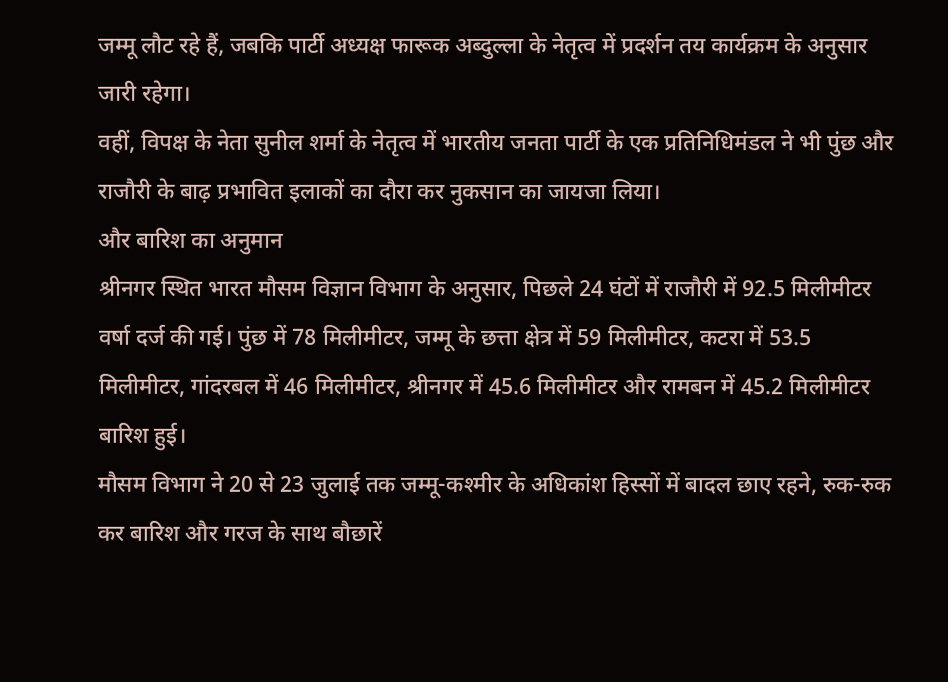जम्मू लौट रहे हैं, जबकि पार्टी अध्यक्ष फारूक अब्दुल्ला के नेतृत्व में प्रदर्शन तय कार्यक्रम के अनुसार जारी रहेगा।
वहीं, विपक्ष के नेता सुनील शर्मा के नेतृत्व में भारतीय जनता पार्टी के एक प्रतिनिधिमंडल ने भी पुंछ और राजौरी के बाढ़ प्रभावित इलाकों का दौरा कर नुकसान का जायजा लिया।
और बारिश का अनुमान
श्रीनगर स्थित भारत मौसम विज्ञान विभाग के अनुसार, पिछले 24 घंटों में राजौरी में 92.5 मिलीमीटर वर्षा दर्ज की गई। पुंछ में 78 मिलीमीटर, जम्मू के छत्ता क्षेत्र में 59 मिलीमीटर, कटरा में 53.5 मिलीमीटर, गांदरबल में 46 मिलीमीटर, श्रीनगर में 45.6 मिलीमीटर और रामबन में 45.2 मिलीमीटर बारिश हुई।
मौसम विभाग ने 20 से 23 जुलाई तक जम्मू-कश्मीर के अधिकांश हिस्सों में बादल छाए रहने, रुक-रुक कर बारिश और गरज के साथ बौछारें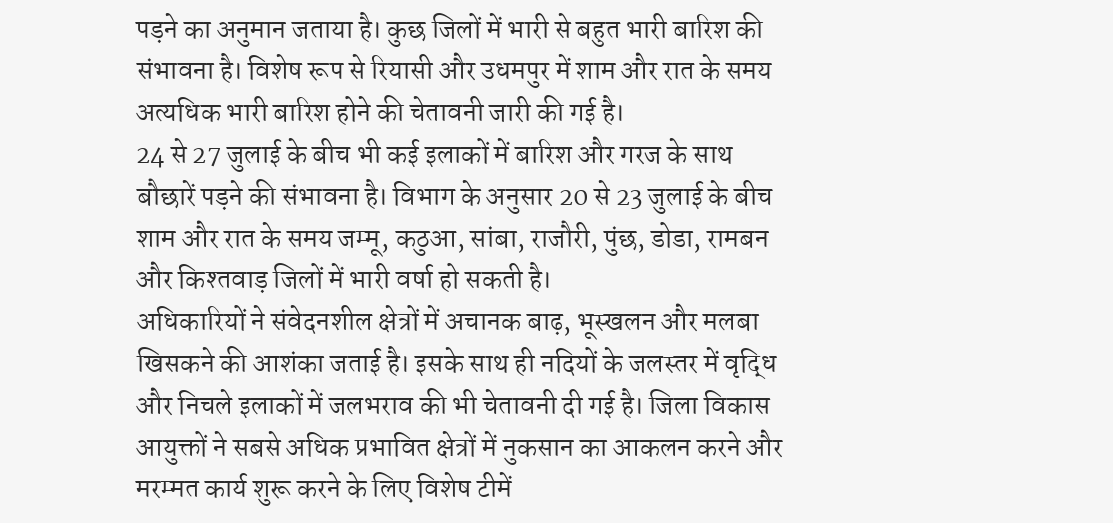पड़ने का अनुमान जताया है। कुछ जिलों में भारी से बहुत भारी बारिश की संभावना है। विशेष रूप से रियासी और उधमपुर में शाम और रात के समय अत्यधिक भारी बारिश होने की चेतावनी जारी की गई है।
24 से 27 जुलाई के बीच भी कई इलाकों में बारिश और गरज के साथ बौछारें पड़ने की संभावना है। विभाग के अनुसार 20 से 23 जुलाई के बीच शाम और रात के समय जम्मू, कठुआ, सांबा, राजौरी, पुंछ, डोडा, रामबन और किश्तवाड़ जिलों में भारी वर्षा हो सकती है।
अधिकारियों ने संवेदनशील क्षेत्रों में अचानक बाढ़, भूस्खलन और मलबा खिसकने की आशंका जताई है। इसके साथ ही नदियों के जलस्तर में वृद्धि और निचले इलाकों में जलभराव की भी चेतावनी दी गई है। जिला विकास आयुक्तों ने सबसे अधिक प्रभावित क्षेत्रों में नुकसान का आकलन करने और मरम्मत कार्य शुरू करने के लिए विशेष टीमें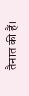तैनात की हैं।